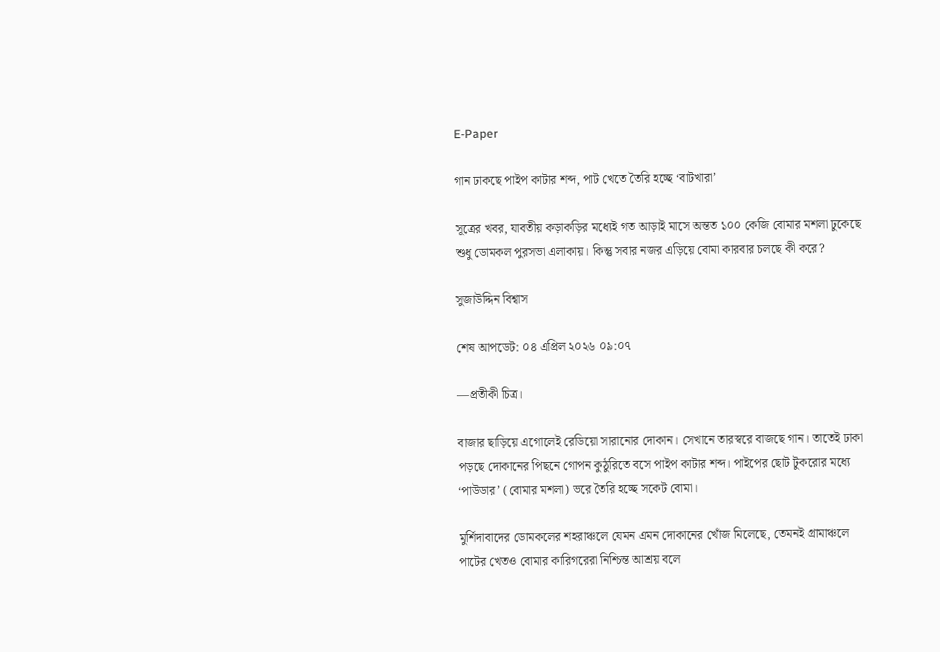E-Paper

গান ঢাকছে পাইপ কাটার শব্দ, পাট খেতে তৈরি হচ্ছে ‘বাটখারা’

সূত্রের খবর, যাবতীয় কড়াকড়ির মধ্যেই গত আড়াই মাসে অন্তত ১০০ কেজি বোমার মশলা ঢুকেছে শুধু ডোমকল পুরসভা এলাকায়। কিন্তু সবার নজর এড়িয়ে বোমা কারবার চলছে কী করে?

সুজাউদ্দিন বিশ্বাস

শেষ আপডেট: ০৪ এপ্রিল ২০২৬ ০৯:০৭

—প্রতীকী চিত্র।

বাজার ছাড়িয়ে এগোলেই রেডিয়ো সারানোর দোকান। সেখানে তারস্বরে বাজছে গান। তাতেই ঢাকা পড়ছে দোকানের পিছনে গোপন কুঠুরিতে বসে পাইপ কাটার শব্দ। পাইপের ছোট টুকরোর মধ্যে ‘পাউডার’ (বোমার মশলা) ভরে তৈরি হচ্ছে সকেট বোমা।

মুর্শিদাবাদের ডোমকলের শহরাঞ্চলে যেমন এমন দোকানের খোঁজ মিলেছে, তেমনই গ্রামাঞ্চলে পাটের খেতও বোমার কারিগরেরা নিশ্চিন্ত আশ্রয় বলে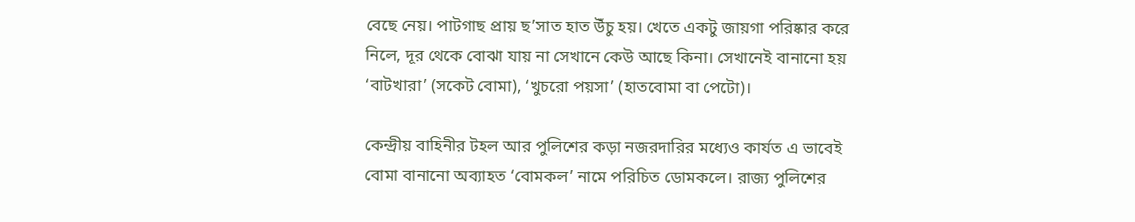বেছে নেয়। পাটগাছ প্রায় ছ’সাত হাত উঁচু হয়। খেতে একটু জায়গা পরিষ্কার করে নিলে, দূর থেকে বোঝা যায় না সেখানে কেউ আছে কিনা। সেখানেই বানানো হয় ‘বাটখারা’ (সকেট বোমা), ‘খুচরো পয়সা’ (হাতবোমা বা পেটো)।

কেন্দ্রীয় বাহিনীর টহল আর পুলিশের কড়া নজরদারির মধ্যেও কার্যত এ ভাবেই বোমা বানানো অব্যাহত ‘বোমকল’ নামে পরিচিত ডোমকলে। রাজ্য পুলিশের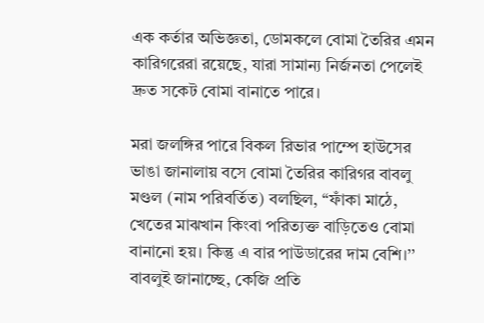এক কর্তার অভিজ্ঞতা, ডোমকলে বোমা তৈরির এমন কারিগরেরা রয়েছে, যারা সামান্য নির্জনতা পেলেই দ্রুত সকেট বোমা বানাতে পারে।

মরা জলঙ্গির পারে বিকল রিভার পাম্পে হাউসের ভাঙা জানালায় বসে বোমা তৈরির কারিগর বাবলু মণ্ডল (নাম পরিবর্তিত) বলছিল, ‘‘ফাঁকা মাঠে, খেতের মাঝখান কিংবা পরিত্যক্ত বাড়িতেও বোমা বানানো হয়। কিন্তু এ বার পাউডারের দাম বেশি।’’ বাবলুই জানাচ্ছে, কেজি প্রতি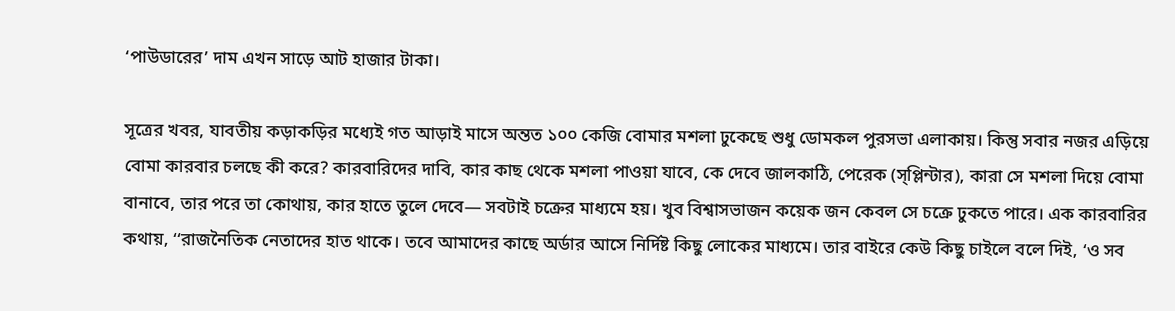‘পাউডারের’ দাম এখন সাড়ে আট হাজার টাকা।

সূত্রের খবর, যাবতীয় কড়াকড়ির মধ্যেই গত আড়াই মাসে অন্তত ১০০ কেজি বোমার মশলা ঢুকেছে শুধু ডোমকল পুরসভা এলাকায়। কিন্তু সবার নজর এড়িয়ে বোমা কারবার চলছে কী করে? কারবারিদের দাবি, কার কাছ থেকে মশলা পাওয়া যাবে, কে দেবে জালকাঠি, পেরেক (স‌্প্লিন্টার), কারা সে মশলা দিয়ে বোমা বানাবে, তার পরে তা কোথায়, কার হাতে তুলে দেবে— সবটাই চক্রের মাধ্যমে হয়। খুব বিশ্বাসভাজন কয়েক জন কেবল সে চক্রে ঢুকতে পারে। এক কারবারির কথায়, ‘‘রাজনৈতিক নেতাদের হাত থাকে। তবে আমাদের কাছে অর্ডার আসে নির্দিষ্ট কিছু লোকের মাধ্যমে। তার বাইরে কেউ কিছু চাইলে বলে দিই, ‘ও সব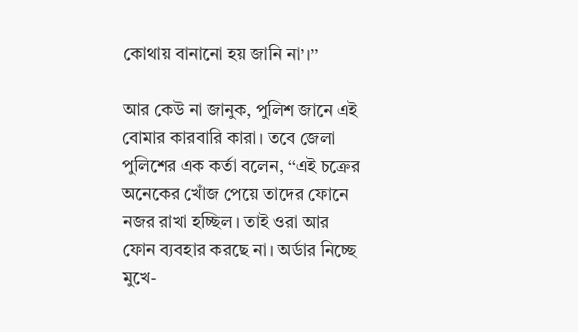কোথায় বানানো হয় জানি না’।’’

আর কেউ না জানুক, পুলিশ জানে এই বোমার কারবারি কারা। তবে জেলা পুলিশের এক কর্তা বলেন, ‘‘এই চক্রের অনেকের খোঁজ পেয়ে তাদের ফোনে নজর রাখা হচ্ছিল। তাই ওরা আর ফোন ব্যবহার করছে না। অর্ডার নিচ্ছে মুখে-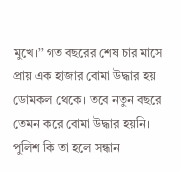মুখে।’’ গত বছরের শেষ চার মাসে প্রায় এক হাজার বোমা উদ্ধার হয় ডোমকল থেকে। তবে নতুন বছরে তেমন করে বোমা উদ্ধার হয়নি। পুলিশ কি তা হলে সন্ধান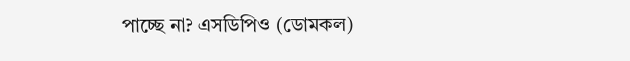পাচ্ছে না? এসডিপিও (ডোমকল)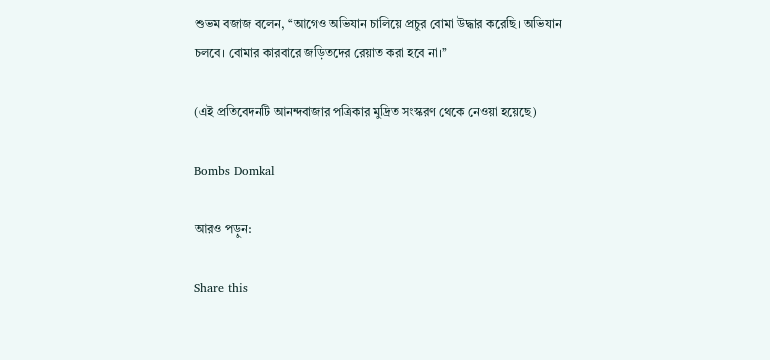শুভম বজাজ বলেন, ‘‘আগেও অভিযান চালিয়ে প্রচুর বোমা উদ্ধার করেছি। অভিযান চলবে। বোমার কারবারে জড়িতদের রেয়াত করা হবে না।’’

(এই প্রতিবেদনটি আনন্দবাজার পত্রিকার মুদ্রিত সংস্করণ থেকে নেওয়া হয়েছে)

Bombs Domkal

আরও পড়ুন:

Share this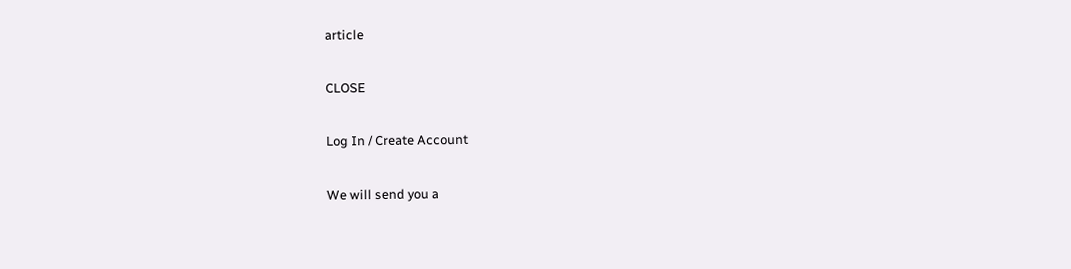article

CLOSE

Log In / Create Account

We will send you a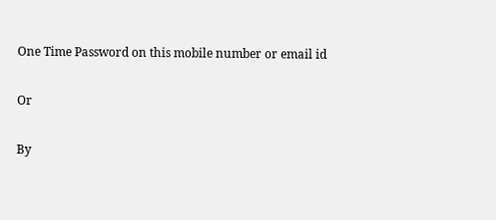One Time Password on this mobile number or email id

Or

By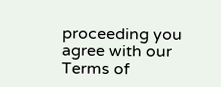proceeding you agree with our Terms of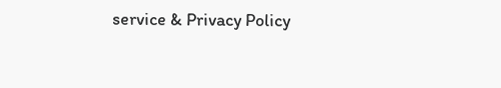service & Privacy Policy